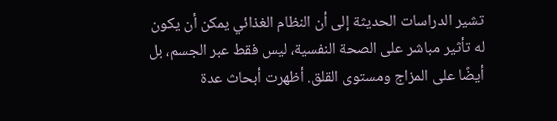تشير الدراسات الحديثة إلى أن النظام الغذائي يمكن أن يكون له تأثير مباشر على الصحة النفسية، ليس فقط عبر الجسم، بل أيضًا على المزاج ومستوى القلق. أظهرت أبحاث عدة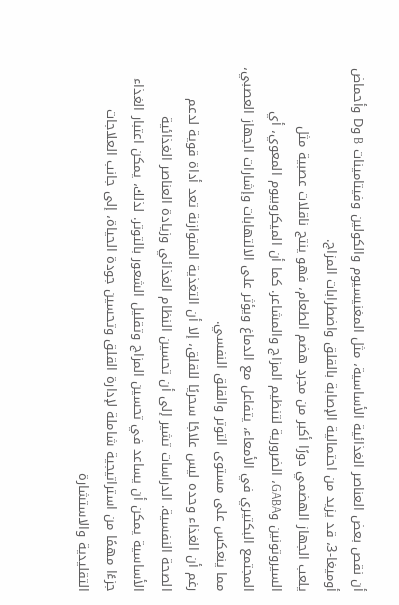أن نقص بعض العناصر الغذائية الأساسية، مثل المغنيسيوم والكولين وفيتامينات B وD وأحماض أوميغا‑3، قد يزيد من احتمالية الإصابة بالقلق واضطرابات المزاج.
يلعب الجهاز الهضمي دورًا أكبر من مجرد هضم الطعام، فهو ينتج ناقلات عصبية مثل السيروتونين وGABA، الضرورية لتنظيم المزاج والمشاعر. كما أن الميكروبيوم المعوي، أي المجتمع البكتيري في الأمعاء، يتفاعل مع الدماغ ويؤثر على الالتهابات وإشارات الجهاز العصبي، مما ينعكس على مستوى التوتر والقلق النفسي.
رغم أن الغذاء وحده ليس علاجًا سحريًا للقلق، إلا أن التغذية المتوازنة تعد أداة قوية لدعم الصحة النفسية. الدراسات تشير إلى أن تحسين النظام الغذائي وزيادة العناصر الغذائية الأساسية يمكن أن يساعد في تحسين المزاج وتقليل الشعور بالتوتر. لذلك، يمكن اعتبار الغذاء جزءًا مهمًا من استراتيجية شاملة لإدارة القلق وتحسين جودة الحياة، إلى جانب العلاجات التقليدية والاستشارة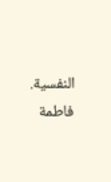النفسية.
فاطمة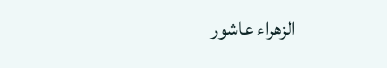الزهراء عاشور